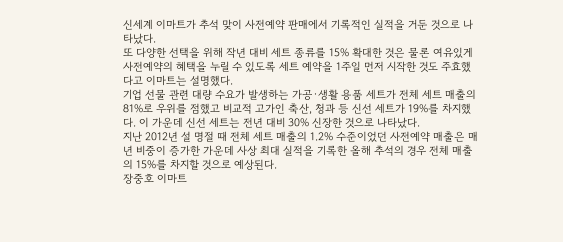신세계 이마트가 추석 맞이 사전예약 판매에서 기록적인 실적을 거둔 것으로 나타났다.
또 다양한 선택을 위해 작년 대비 세트 종류를 15% 확대한 것은 물론 여유있게 사전예약의 혜택을 누릴 수 있도록 세트 예약을 1주일 먼저 시작한 것도 주효했다고 이마트는 설명했다.
기업 선물 관련 대량 수요가 발생하는 가공·생활 용품 세트가 전체 세트 매출의 81%로 우위를 점했고 비교적 고가인 축산, 청과 등 신선 세트가 19%를 차지했다. 이 가운데 신선 세트는 전년 대비 30% 신장한 것으로 나타났다.
지난 2012년 설 명절 때 전체 세트 매출의 1.2% 수준이었던 사전예약 매출은 매년 비중이 증가한 가운데 사상 최대 실적을 기록한 올해 추석의 경우 전체 매출의 15%를 차지할 것으로 예상된다.
장중호 이마트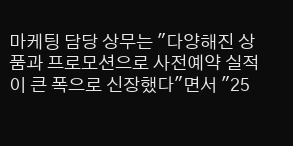마케팅 담당 상무는 "다양해진 상품과 프로모션으로 사전예약 실적이 큰 폭으로 신장했다"면서 "25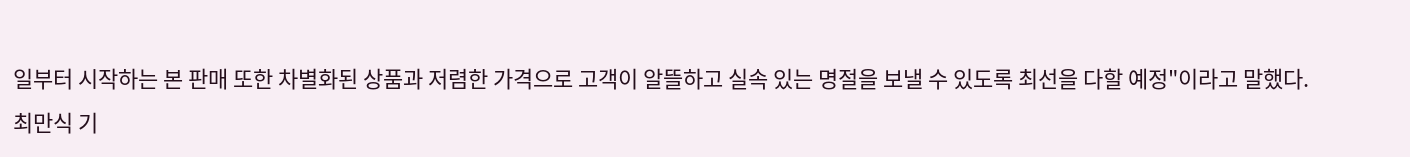일부터 시작하는 본 판매 또한 차별화된 상품과 저렴한 가격으로 고객이 알뜰하고 실속 있는 명절을 보낼 수 있도록 최선을 다할 예정"이라고 말했다.
최만식 기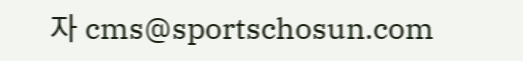자 cms@sportschosun.com